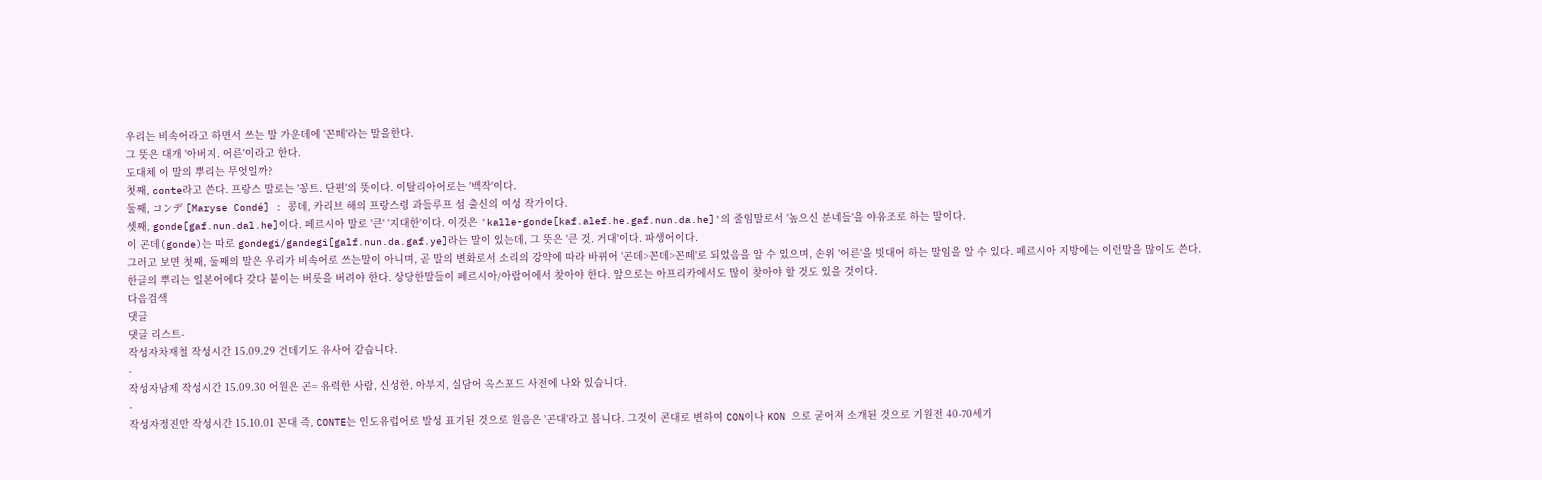우리는 비속어라고 하면서 쓰는 말 가운데에 '꼰떼'라는 말을한다.
그 뜻은 대개 '아버지. 어른'이라고 한다.
도대체 이 말의 뿌리는 무엇일까?
첫째, conte라고 쓴다. 프랑스 말로는 '꽁트. 단편'의 뜻이다. 이탈리아어로는 '백작'이다.
둘째, コンデ [Maryse Condé] : 콩데, 카리브 해의 프랑스령 과들루프 섬 출신의 여성 작가이다.
셋째, gonde[gaf.nun.dal.he]이다. 페르시아 말로 '큰' '지대한'이다. 이것은 'kalle-gonde[kaf.alef.he.gaf.nun.da.he]'의 줄임말로서 '높으신 분네들'을 야유조로 하는 말이다.
이 곤데(gonde)는 따로 gondegi/gandegi[galf.nun.da.gaf.ye]라는 말이 있는데, 그 뜻은 '큰 것. 거대'이다. 파생어이다.
그러고 보면 첫째, 둘째의 말은 우리가 비속어로 쓰는말이 아니며, 곧 말의 변화로서 소리의 강약에 따라 바뀌어 '곤데>꼰데>꼰떼'로 되었음을 알 수 있으며, 손위 '어른'을 빗대어 하는 말임을 알 수 있다. 페르시아 지방에는 이런말을 많이도 쓴다.
한글의 뿌리는 일본어에다 갖다 붙이는 버릇을 버려야 한다. 상당한말들이 페르시아/아랍어에서 찾아야 한다. 앞으로는 아프리카에서도 많이 찾아야 할 것도 있을 것이다.
다음검색
댓글
댓글 리스트-
작성자차재철 작성시간 15.09.29 건데기도 유사어 같습니다.
-
작성자남제 작성시간 15.09.30 어원은 곤= 유력한 사람, 신성한, 아부지, 실담어 옥스포드 사전에 나와 있습니다.
-
작성자정진만 작성시간 15.10.01 꼰대 즉, CONTE는 인도유럽어로 발성 표기된 것으로 원음은 '곤대'라고 봅니다. 그것이 콘대로 변하여 CON이나 KON 으로 굳어져 소개된 것으로 기원전 40-70세기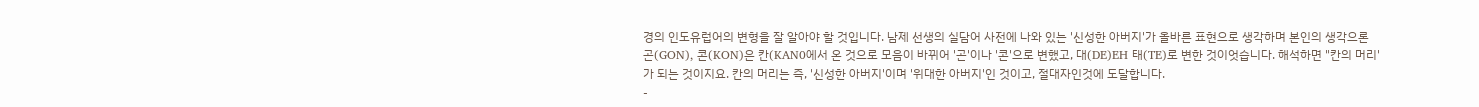경의 인도유럽어의 변형을 잘 알아야 할 것입니다. 남제 선생의 실담어 사전에 나와 있는 '신성한 아버지'가 올바른 표현으로 생각하며 본인의 생각으론 곤(GON), 콘(KON)은 칸(KAN0에서 온 것으로 모음이 바뀌어 '곤'이나 '콘'으로 변했고, 대(DE)EH 태(TE)로 변한 것이엇습니다. 해석하면 "칸의 머리'가 되는 것이지요. 칸의 머리는 즉, '신성한 아버지'이며 '위대한 아버지'인 것이고, 절대자인것에 도달합니다.
-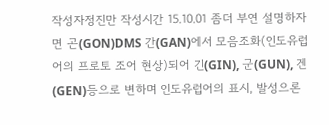작성자정진만 작성시간 15.10.01 좀더 부연 설명하자면 곤(GON)DMS 간(GAN)에서 모음조화(인도유럽어의 프로토 조어 현상)되어 긴(GIN), 군(GUN), 겐(GEN)등으로 변하며 인도유럽어의 표시, 발성으론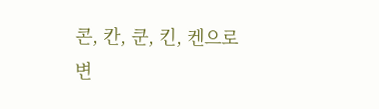콘, 칸, 쿤, 킨, 켄으로 변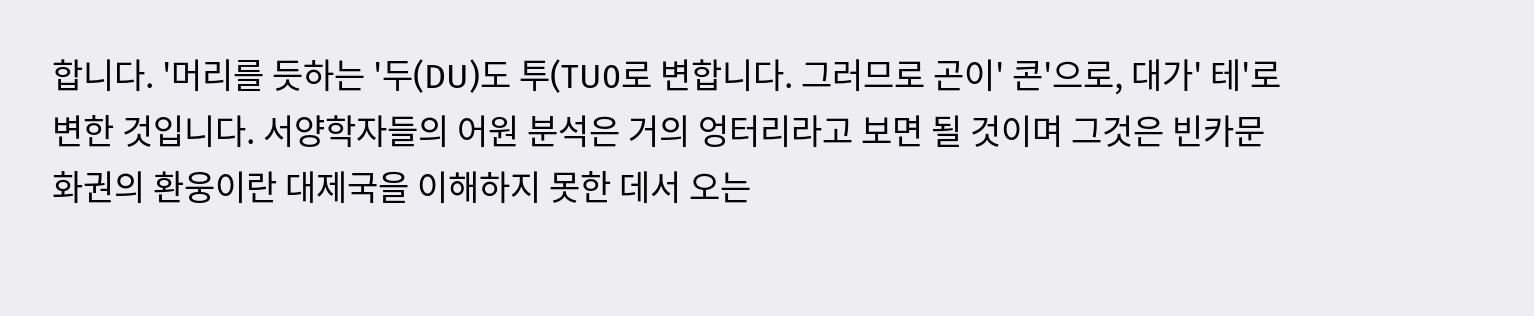합니다. '머리를 듯하는 '두(DU)도 투(TU0로 변합니다. 그러므로 곤이' 콘'으로, 대가' 테'로 변한 것입니다. 서양학자들의 어원 분석은 거의 엉터리라고 보면 될 것이며 그것은 빈카문화권의 환웅이란 대제국을 이해하지 못한 데서 오는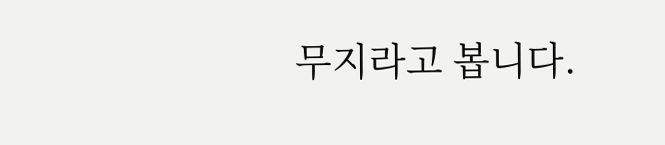무지라고 봅니다.